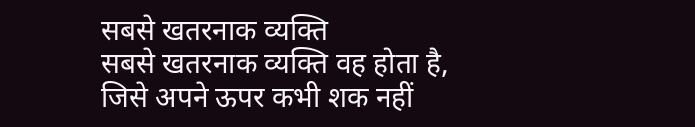सबसे खतरनाक व्यक्ति
सबसे खतरनाक व्यक्ति वह होता है,
जिसे अपने ऊपर कभी शक नहीं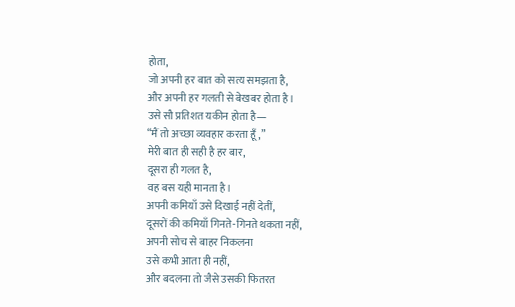होता,
जो अपनी हर बात को सत्य समझता है,
और अपनी हर गलती से बेखबर होता है।
उसे सौ प्रतिशत यकीन होता है—
“मैं तो अच्छा व्यवहार करता हूँ,”
मेरी बात ही सही है हर बार,
दूसरा ही गलत है,
वह बस यही मानता है।
अपनी कमियाँ उसे दिखाई नहीं देतीं,
दूसरों की कमियाँ गिनते-गिनते थकता नहीं,
अपनी सोच से बाहर निकलना
उसे कभी आता ही नहीं,
और बदलना तो जैसे उसकी फितरत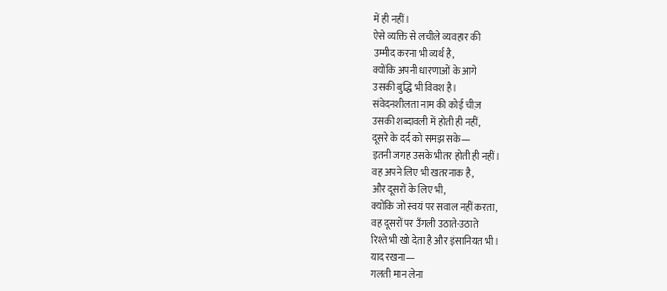में ही नहीं।
ऐसे व्यक्ति से लचीले व्यवहार की
उम्मीद करना भी व्यर्थ है,
क्योंकि अपनी धारणाओं के आगे
उसकी बुद्धि भी विवश है।
संवेदनशीलता नाम की कोई चीज़
उसकी शब्दावली में होती ही नहीं,
दूसरे के दर्द को समझ सके—
इतनी जगह उसके भीतर होती ही नहीं।
वह अपने लिए भी खतरनाक है,
और दूसरों के लिए भी,
क्योंकि जो स्वयं पर सवाल नहीं करता,
वह दूसरों पर उँगली उठाते-उठाते
रिश्ते भी खो देता है और इंसानियत भी।
याद रखना—
गलती मान लेना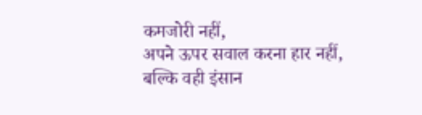कमजोरी नहीं,
अपने ऊपर सवाल करना हार नहीं,
बल्कि वही इंसान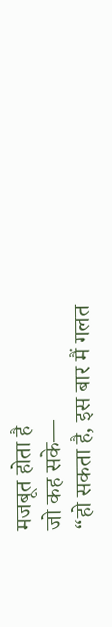मजबूत होता है
जो कह सके—
“हो सकता है, इस बार मैं गलत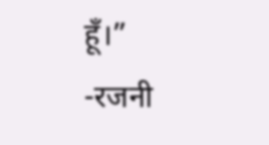हूँ।”
-रजनी